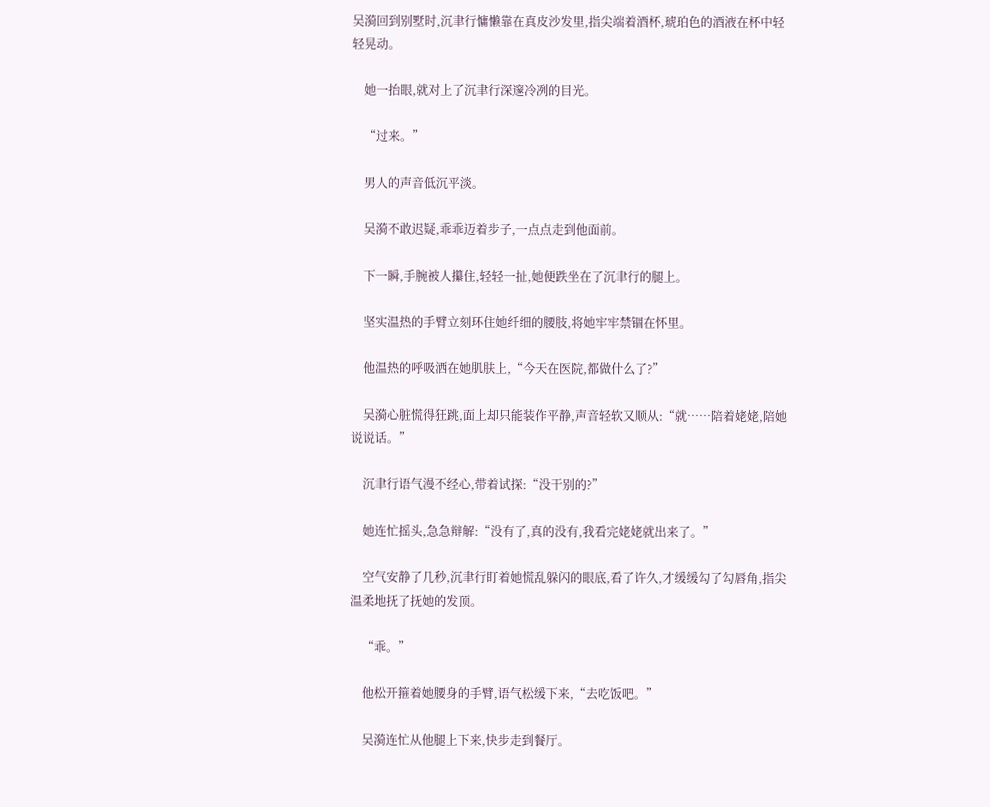吴漪回到别墅时,沉聿行慵懒靠在真皮沙发里,指尖端着酒杯,琥珀色的酒液在杯中轻轻晃动。

    她一抬眼,就对上了沉聿行深邃冷冽的目光。

    “过来。”

    男人的声音低沉平淡。

    吴漪不敢迟疑,乖乖迈着步子,一点点走到他面前。

    下一瞬,手腕被人攥住,轻轻一扯,她便跌坐在了沉聿行的腿上。

    坚实温热的手臂立刻环住她纤细的腰肢,将她牢牢禁锢在怀里。

    他温热的呼吸洒在她肌肤上,“今天在医院,都做什么了?”

    吴漪心脏慌得狂跳,面上却只能装作平静,声音轻软又顺从:“就……陪着姥姥,陪她说说话。”

    沉聿行语气漫不经心,带着试探:“没干别的?”

    她连忙摇头,急急辩解:“没有了,真的没有,我看完姥姥就出来了。”

    空气安静了几秒,沉聿行盯着她慌乱躲闪的眼底,看了许久,才缓缓勾了勾唇角,指尖温柔地抚了抚她的发顶。

    “乖。”

    他松开箍着她腰身的手臂,语气松缓下来,“去吃饭吧。”

    吴漪连忙从他腿上下来,快步走到餐厅。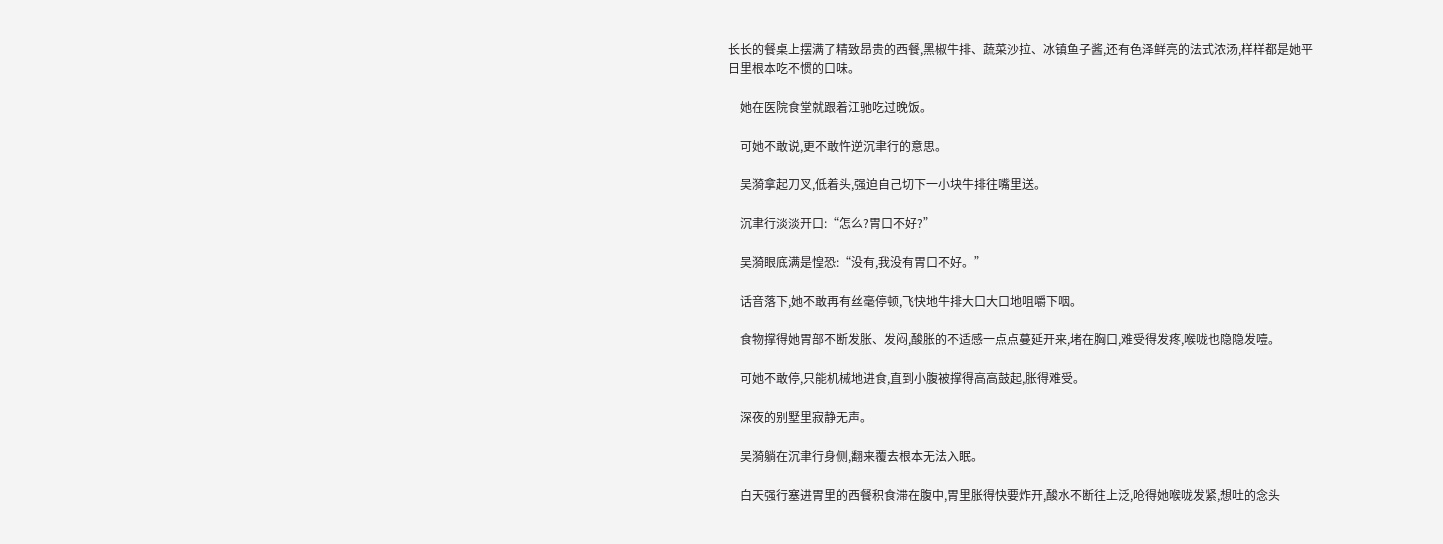长长的餐桌上摆满了精致昂贵的西餐,黑椒牛排、蔬菜沙拉、冰镇鱼子酱,还有色泽鲜亮的法式浓汤,样样都是她平日里根本吃不惯的口味。

    她在医院食堂就跟着江驰吃过晚饭。

    可她不敢说,更不敢忤逆沉聿行的意思。

    吴漪拿起刀叉,低着头,强迫自己切下一小块牛排往嘴里送。

    沉聿行淡淡开口:“怎么?胃口不好?”

    吴漪眼底满是惶恐:“没有,我没有胃口不好。”

    话音落下,她不敢再有丝毫停顿,飞快地牛排大口大口地咀嚼下咽。

    食物撑得她胃部不断发胀、发闷,酸胀的不适感一点点蔓延开来,堵在胸口,难受得发疼,喉咙也隐隐发噎。

    可她不敢停,只能机械地进食,直到小腹被撑得高高鼓起,胀得难受。

    深夜的别墅里寂静无声。

    吴漪躺在沉聿行身侧,翻来覆去根本无法入眠。

    白天强行塞进胃里的西餐积食滞在腹中,胃里胀得快要炸开,酸水不断往上泛,呛得她喉咙发紧,想吐的念头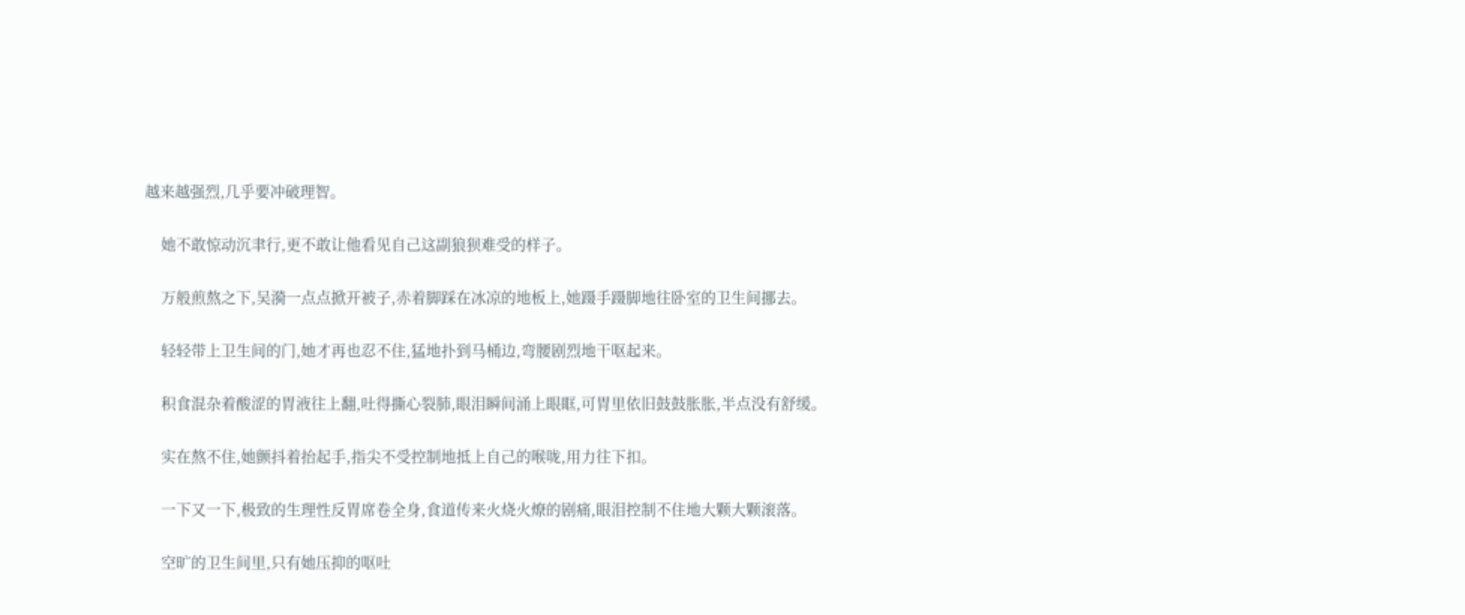越来越强烈,几乎要冲破理智。

    她不敢惊动沉聿行,更不敢让他看见自己这副狼狈难受的样子。

    万般煎熬之下,吴漪一点点掀开被子,赤着脚踩在冰凉的地板上,她蹑手蹑脚地往卧室的卫生间挪去。

    轻轻带上卫生间的门,她才再也忍不住,猛地扑到马桶边,弯腰剧烈地干呕起来。

    积食混杂着酸涩的胃液往上翻,吐得撕心裂肺,眼泪瞬间涌上眼眶,可胃里依旧鼓鼓胀胀,半点没有舒缓。

    实在熬不住,她颤抖着抬起手,指尖不受控制地抵上自己的喉咙,用力往下扣。

    一下又一下,极致的生理性反胃席卷全身,食道传来火烧火燎的剧痛,眼泪控制不住地大颗大颗滚落。

    空旷的卫生间里,只有她压抑的呕吐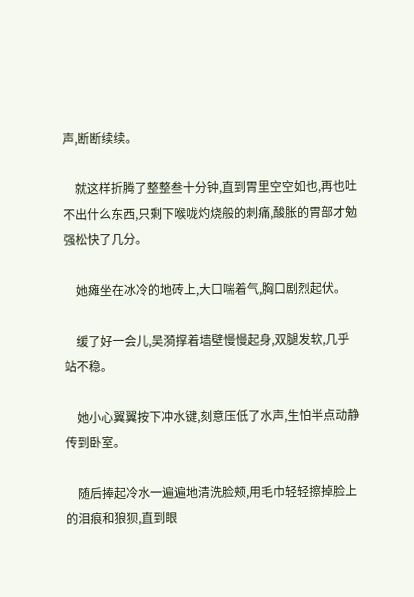声,断断续续。

    就这样折腾了整整叁十分钟,直到胃里空空如也,再也吐不出什么东西,只剩下喉咙灼烧般的刺痛,酸胀的胃部才勉强松快了几分。

    她瘫坐在冰冷的地砖上,大口喘着气,胸口剧烈起伏。

    缓了好一会儿,吴漪撑着墙壁慢慢起身,双腿发软,几乎站不稳。

    她小心翼翼按下冲水键,刻意压低了水声,生怕半点动静传到卧室。

    随后捧起冷水一遍遍地清洗脸颊,用毛巾轻轻擦掉脸上的泪痕和狼狈,直到眼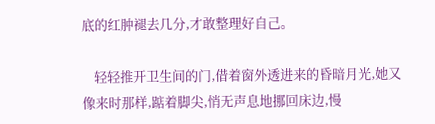底的红肿褪去几分,才敢整理好自己。

    轻轻推开卫生间的门,借着窗外透进来的昏暗月光,她又像来时那样,踮着脚尖,悄无声息地挪回床边,慢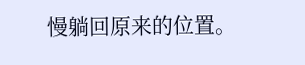慢躺回原来的位置。